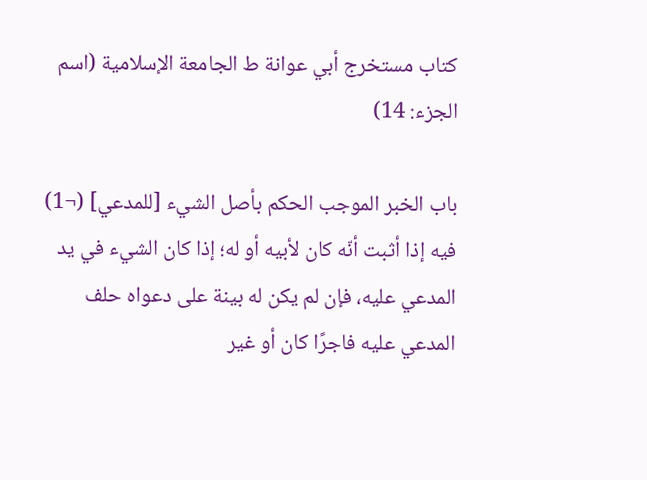كتاب مستخرج أبي عوانة ط الجامعة الإسلامية (اسم الجزء: 14)

باب الخبر الموجب الحكم بأصل الشيء [للمدعي] (¬1) فيه إذا أثبت أنّه كان لأبيه أو له؛ إذا كان الشيء في يد المدعي عليه، فإن لم يكن له بينة على دعواه حلف المدعي عليه فاجرًا كان أو غير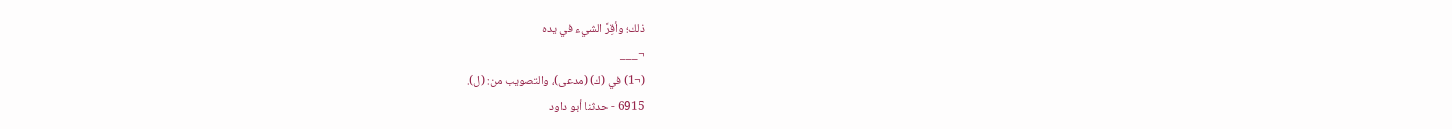ذلك؛ وأقِرَّ الشيء في يده
¬___
(¬1) في (ك) (مدعى)، والتصويب من: (ل).
6915 - حدثنا أبو داود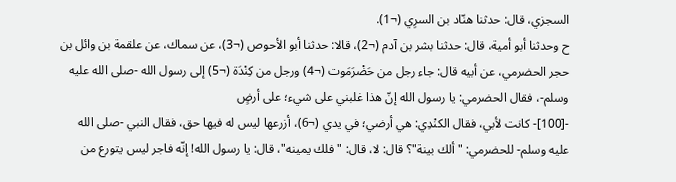السجزي، قال: حدثنا هنّاد بن السرِي (¬1).
ح وحدثنا أبو أمية، قال: حدثنا بشر بن آدم (¬2)، قالا: حدثنا أبو الأحوص (¬3)، عن سماك، عن علقمة بن وائل بن حجر الحضرمي، عن أبيه قال: جاء رجل من حَضْرَمَوت (¬4) ورجل من كِنْدَة (¬5) إلى رسول الله -صلى الله عليه وسلم-، فقال الحضرمي: يا رسول الله إنّ هذا غلبني على شيء؛ على أرضٍ
-[100]- كانت لأبي، فقال الكنْدِي: هي أرضي؛ في يدي (¬6)، أزرعها ليس له فيها حق، فقال النبي -صلى الله عليه وسلم- للحضرمي: "ألك بينة"؟ قال: لا، قال: "فلك يمينه"، قال: يا رسول الله! إنّه فاجر ليس يتورع من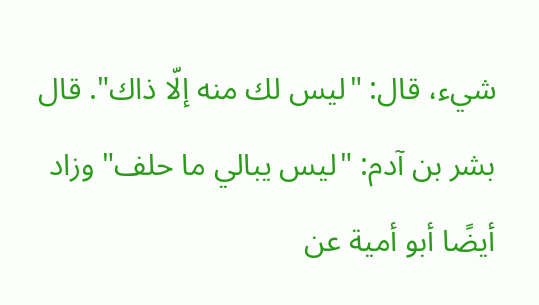شيء، قال: "ليس لك منه إلّا ذاك". قال بشر بن آدم: "ليس يبالي ما حلف" وزاد أيضًا أبو أمية عن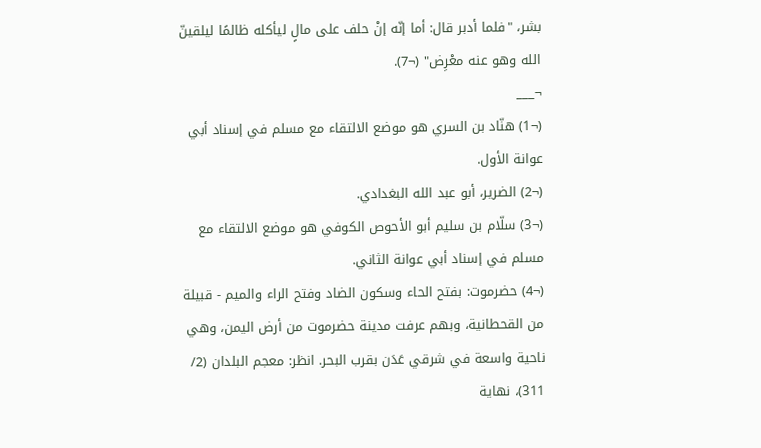بشر، "فلما أدبر قال: أما إنّه إنْ حلف على مالٍ ليأكله ظالمًا ليلقينّ الله وهو عنه معْرِض" (¬7).
¬___
(¬1) هنّاد بن السري هو موضع الالتقاء مع مسلم في إسناد أبي عوانة الأول.
(¬2) الضرير، أبو عبد الله البغدادي.
(¬3) سلّام بن سليم أبو الأحوص الكوفي هو موضع الالتقاء مع مسلم في إسناد أبي عوانة الثاني.
(¬4) حضرموت: بفتح الحاء وسكون الضاد وفتح الراء والميم - قبيلة من القحطانية، وبهم عرفت مدينة حضرموت من أرض اليمن، وهي ناحية واسعة في شرقي عَدَن بقرب البحر. انظر: معجم البلدان (2/ 311)، نهاية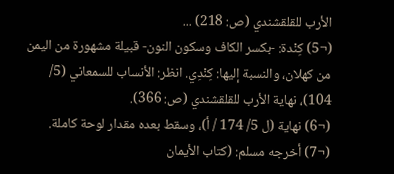الأرب للقلقشندي (ص: 218) ...
(¬5) كِنْدة: -بكسر الكاف وسكون النون- قبيلة مشهورة من اليمن من كهلان، والنسبة إليها: كِنْدِي. انظر: الأنساب للسمعاني (5/ 104)، نهاية الأرب للقلقشندي (ص: 366).
(¬6) نهاية (ل 5/ 174 / أ)، وسقط بعده مقدار لوحة كاملة.
(¬7) أخرجه مسلم: (كتاب الأيمان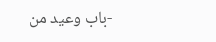-باب وعيد من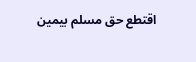اقتطع حق مسلم بيمين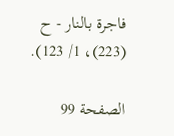فاجرة بالنار - ح (223)، 1/ 123).

الصفحة 99